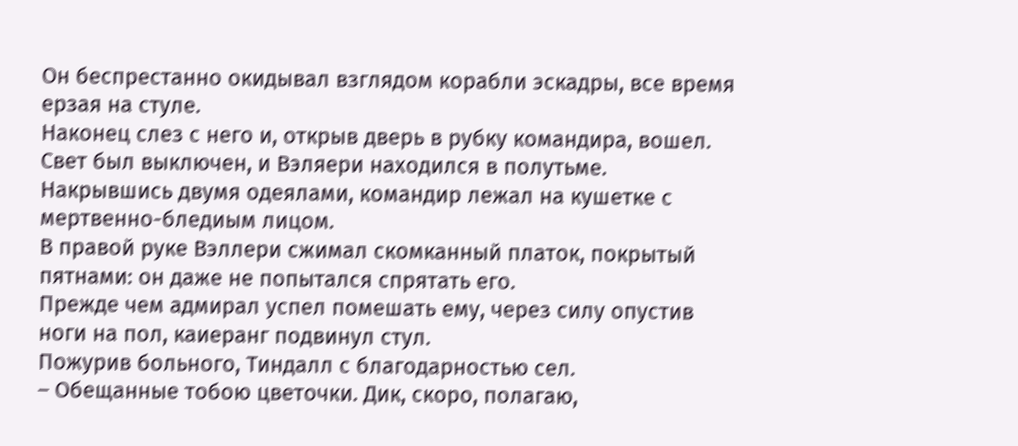Он беспрестанно окидывал взглядом корабли эскадры, все время ерзая на стуле.
Наконец слез с него и, открыв дверь в рубку командира, вошел.
Свет был выключен, и Вэляери находился в полутьме.
Накрывшись двумя одеялами, командир лежал на кушетке с мертвенно-бледиым лицом.
В правой руке Вэллери сжимал скомканный платок, покрытый пятнами: он даже не попытался спрятать его.
Прежде чем адмирал успел помешать ему, через силу опустив ноги на пол, каиеранг подвинул стул.
Пожурив больного, Тиндалл с благодарностью сел.
– Обещанные тобою цветочки. Дик, скоро, полагаю,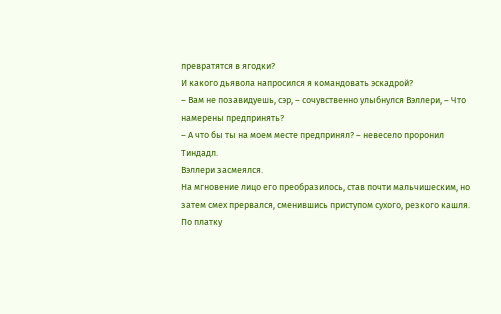превратятся в ягодки?
И какого дьявола напросился я командовать эскадрой?
– Вам не позавидуешь, сэр, – сочувственно улыбнулся Вэллери, – Что намерены предпринять?
– А что бы ты на моем месте предпринял? – невесело проронил Тиндадл.
Вэллери засмеялся.
На мгновение лицо его преобразилось, став почти мальчишеским, но затем смех прервался, сменившись приступом сухого, резкого кашля.
По платку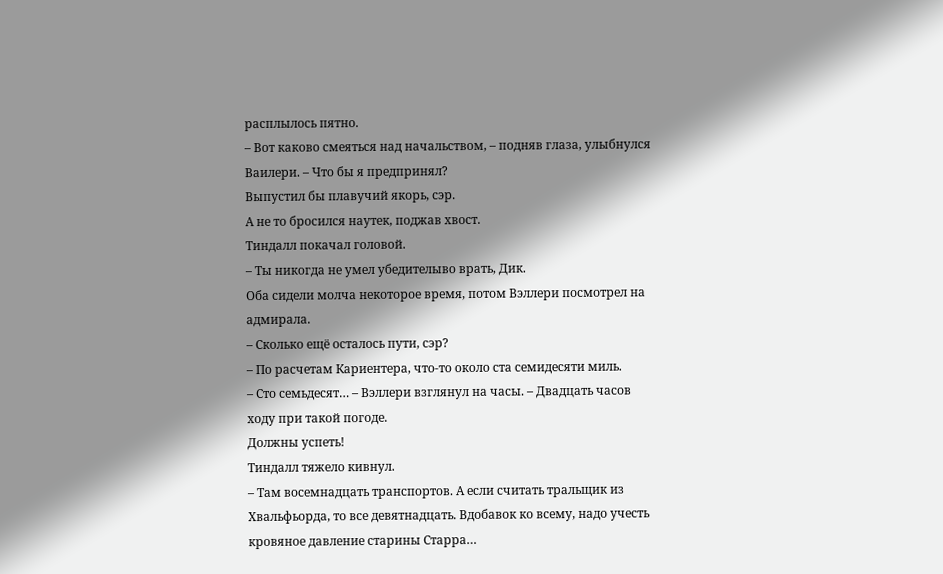расплылось пятно.
– Вот каково смеяться над начальством, – подняв глаза, улыбнулся Ваилери. – Что бы я предпринял?
Выпустил бы плавучий якорь, сэр.
А не то бросился наутек, поджав хвост.
Тиндалл покачал головой.
– Ты никогда не умел убедителыво врать, Дик.
Оба сидели молча некоторое время, потом Вэллери посмотрел на адмирала.
– Сколько ещё осталось пути, сэр?
– По расчетам Кариентера, что-то около ста семидесяти миль.
– Сто семьдесят… – Вэллери взглянул на часы. – Двадцать часов ходу при такой погоде.
Должны успеть!
Тиндалл тяжело кивнул.
– Там восемнадцать транспортов. А если считать тральщик из Хвальфьорда, то все девятнадцать. Вдобавок ко всему, надо учесть кровяное давление старины Старра…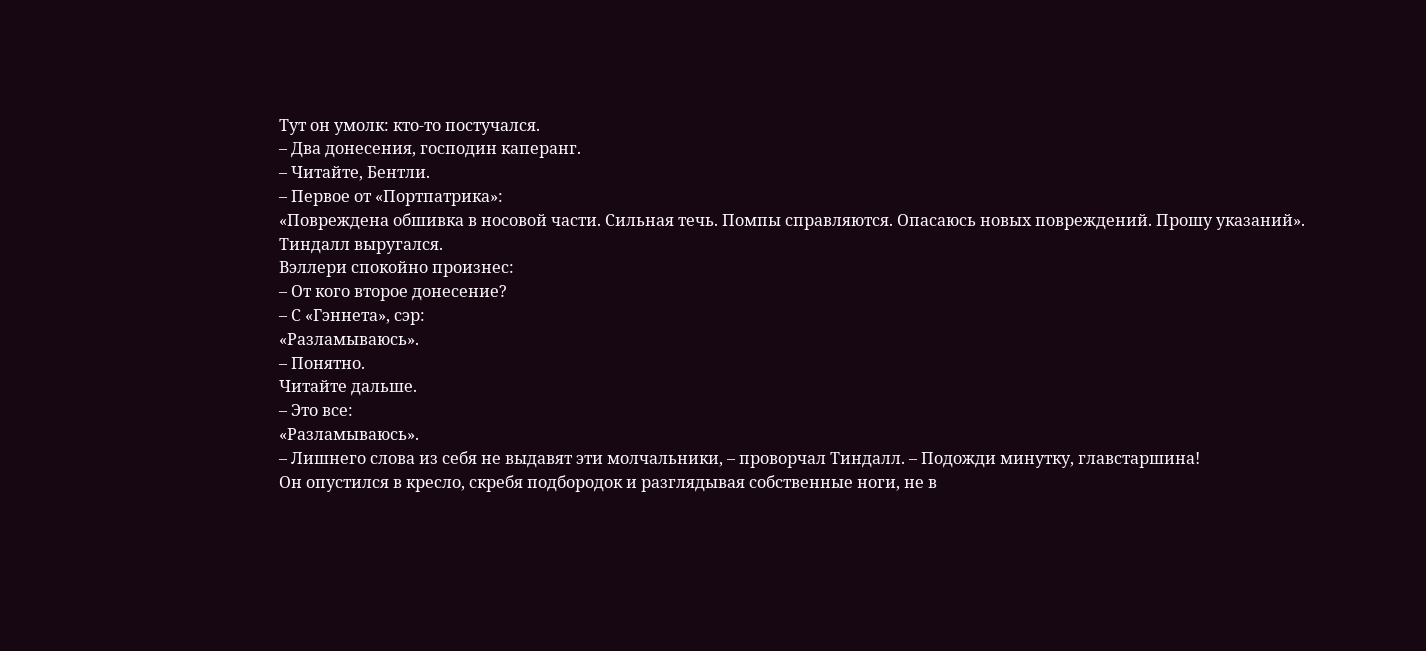Тут он умолк: кто-то постучался.
– Два донесения, господин каперанг.
– Читайте, Бентли.
– Первое от «Портпатрика»:
«Повреждена обшивка в носовой части. Сильная течь. Помпы справляются. Опасаюсь новых повреждений. Прошу указаний».
Тиндалл выругался.
Вэллери спокойно произнес:
– От кого второе донесение?
– С «Гэннета», сэр:
«Разламываюсь».
– Понятно.
Читайте дальше.
– Это все:
«Разламываюсь».
– Лишнего слова из себя не выдавят эти молчальники, – проворчал Тиндалл. – Подожди минутку, главстаршина!
Он опустился в кресло, скребя подбородок и разглядывая собственные ноги, не в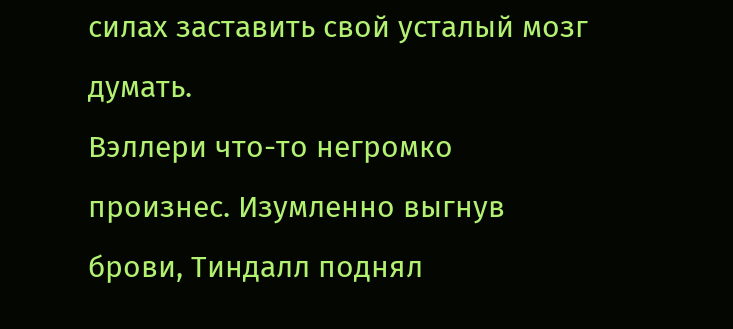силах заставить свой усталый мозг думать.
Вэллери что-то негромко произнес. Изумленно выгнув брови, Тиндалл поднял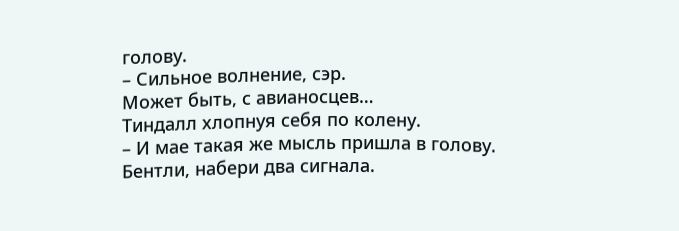голову.
– Сильное волнение, сэр.
Может быть, с авианосцев…
Тиндалл хлопнуя себя по колену.
– И мае такая же мысль пришла в голову.
Бентли, набери два сигнала.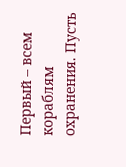Первый – всем кораблям охранения. Пусть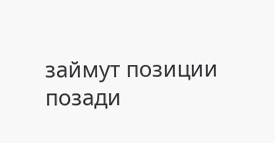займут позиции позади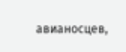авианосцев,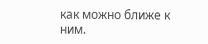как можно ближе к ним.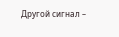Другой сигнал –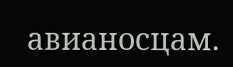авианосцам.